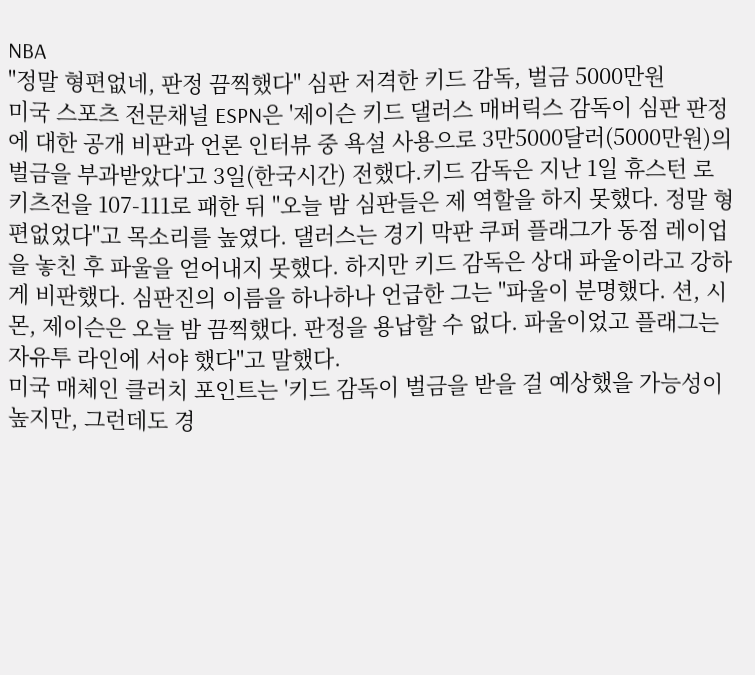NBA
"정말 형편없네, 판정 끔찍했다" 심판 저격한 키드 감독, 벌금 5000만원
미국 스포츠 전문채널 ESPN은 '제이슨 키드 댈러스 매버릭스 감독이 심판 판정에 대한 공개 비판과 언론 인터뷰 중 욕설 사용으로 3만5000달러(5000만원)의 벌금을 부과받았다'고 3일(한국시간) 전했다.키드 감독은 지난 1일 휴스턴 로키츠전을 107-111로 패한 뒤 "오늘 밤 심판들은 제 역할을 하지 못했다. 정말 형편없었다"고 목소리를 높였다. 댈러스는 경기 막판 쿠퍼 플래그가 동점 레이업을 놓친 후 파울을 얻어내지 못했다. 하지만 키드 감독은 상대 파울이라고 강하게 비판했다. 심판진의 이름을 하나하나 언급한 그는 "파울이 분명했다. 션, 시몬, 제이슨은 오늘 밤 끔찍했다. 판정을 용납할 수 없다. 파울이었고 플래그는 자유투 라인에 서야 했다"고 말했다.
미국 매체인 클러치 포인트는 '키드 감독이 벌금을 받을 걸 예상했을 가능성이 높지만, 그런데도 경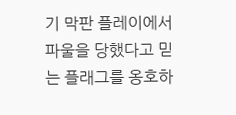기 막판 플레이에서 파울을 당했다고 믿는 플래그를 옹호하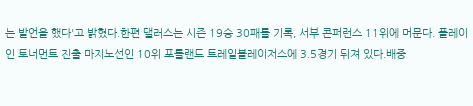는 발언을 했다'고 밝혔다.한편 댈러스는 시즌 19승 30패를 기록, 서부 콘퍼런스 11위에 머문다. 플레이 인 토너먼트 진출 마지노선인 10위 포틀랜드 트레일블레이저스에 3.5경기 뒤져 있다.배중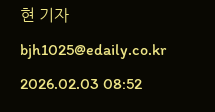현 기자 bjh1025@edaily.co.kr
2026.02.03 08:52